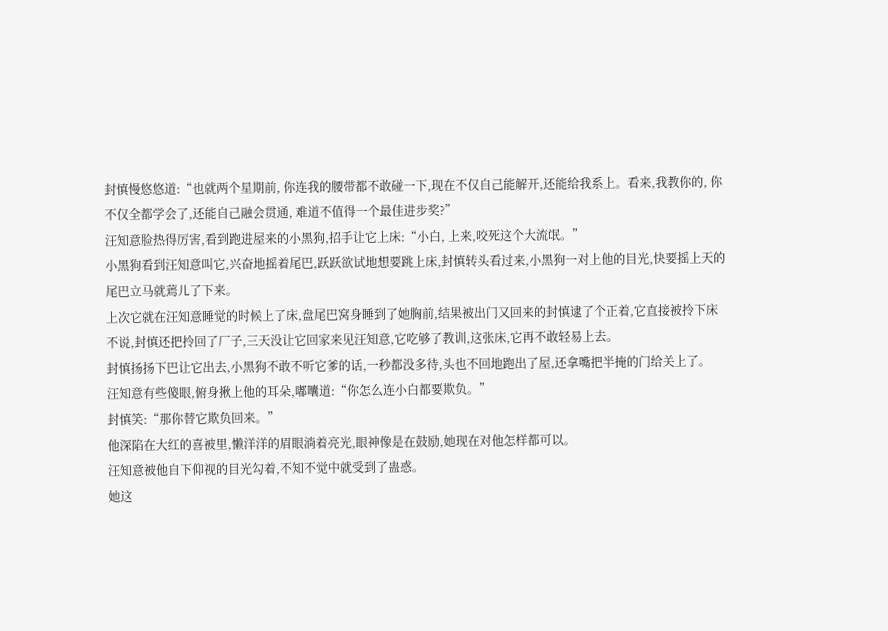封慎慢悠悠道:“也就两个星期前, 你连我的腰带都不敢碰一下,现在不仅自己能解开,还能给我系上。看来,我教你的, 你不仅全都学会了,还能自己融会贯通, 难道不值得一个最佳进步奖?”
汪知意脸热得厉害,看到跑进屋来的小黑狗,招手让它上床:“小白, 上来,咬死这个大流氓。”
小黑狗看到汪知意叫它,兴奋地摇着尾巴,跃跃欲试地想要跳上床,封慎转头看过来,小黑狗一对上他的目光,快要摇上天的尾巴立马就蔫儿了下来。
上次它就在汪知意睡觉的时候上了床,盘尾巴窝身睡到了她胸前,结果被出门又回来的封慎逮了个正着,它直接被拎下床不说,封慎还把拎回了厂子,三天没让它回家来见汪知意,它吃够了教训,这张床,它再不敢轻易上去。
封慎扬扬下巴让它出去,小黑狗不敢不听它爹的话,一秒都没多待,头也不回地跑出了屋,还拿嘴把半掩的门给关上了。
汪知意有些傻眼,俯身揪上他的耳朵,嘟囔道:“你怎么连小白都要欺负。”
封慎笑:“那你替它欺负回来。”
他深陷在大红的喜被里,懒洋洋的眉眼淌着亮光,眼神像是在鼓励,她现在对他怎样都可以。
汪知意被他自下仰视的目光勾着,不知不觉中就受到了蛊惑。
她这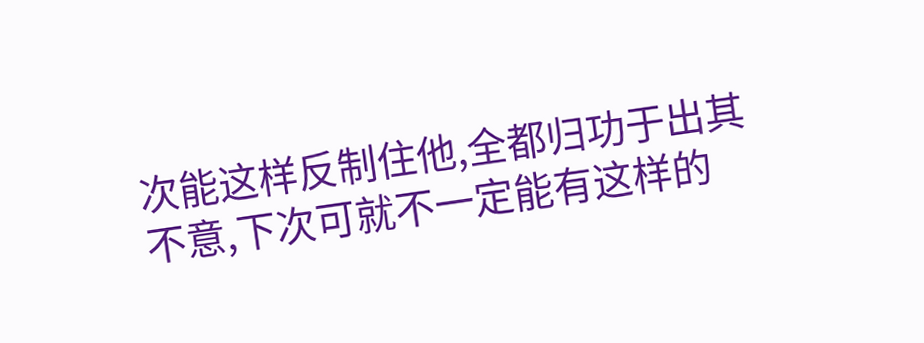次能这样反制住他,全都归功于出其不意,下次可就不一定能有这样的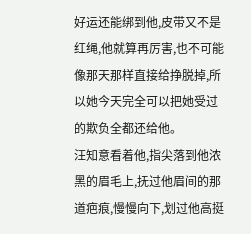好运还能绑到他,皮带又不是红绳,他就算再厉害,也不可能像那天那样直接给挣脱掉,所以她今天完全可以把她受过的欺负全都还给他。
汪知意看着他,指尖落到他浓黑的眉毛上,抚过他眉间的那道疤痕,慢慢向下,划过他高挺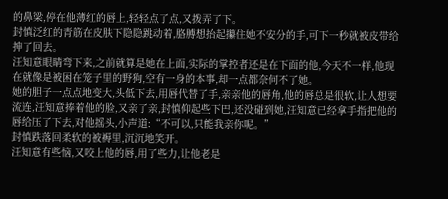的鼻梁,停在他薄红的唇上,轻轻点了点,又拨弄了下。
封慎泛红的青筋在皮肤下隐隐跳动着,胳膊想抬起攥住她不安分的手,可下一秒就被皮带给抻了回去。
汪知意眼睛弯下来,之前就算是她在上面,实际的掌控者还是在下面的他,今天不一样,他现在就像是被困在笼子里的野狗,空有一身的本事,却一点都奈何不了她。
她的胆子一点点地变大,头低下去,用唇代替了手,亲亲他的唇角,他的唇总是很软,让人想要流连,汪知意捧着他的脸,又亲了亲,封慎仰起些下巴,还没碰到她,汪知意已经拿手指把他的唇给压了下去,对他摇头,小声道:“不可以,只能我亲你呢。”
封慎跌落回柔软的被褥里,沉沉地笑开。
汪知意有些恼,又咬上他的唇,用了些力,让他老是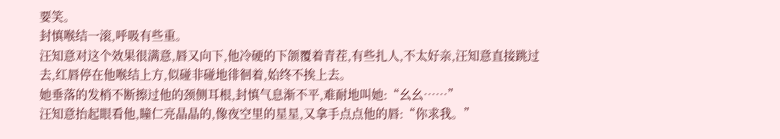要笑。
封慎喉结一滚,呼吸有些重。
汪知意对这个效果很满意,唇又向下,他冷硬的下颌覆着青茬,有些扎人,不太好亲,汪知意直接跳过去,红唇停在他喉结上方,似碰非碰地徘徊着,始终不挨上去。
她垂落的发梢不断擦过他的颈侧耳根,封慎气息渐不平,难耐地叫她:“幺幺……”
汪知意抬起眼看他,瞳仁亮晶晶的,像夜空里的星星,又拿手点点他的唇:“你求我。”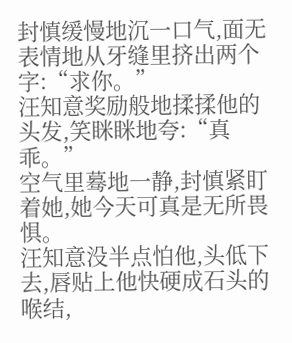封慎缓慢地沉一口气,面无表情地从牙缝里挤出两个字:“求你。”
汪知意奖励般地揉揉他的头发,笑眯眯地夸:“真乖。”
空气里蓦地一静,封慎紧盯着她,她今天可真是无所畏惧。
汪知意没半点怕他,头低下去,唇贴上他快硬成石头的喉结,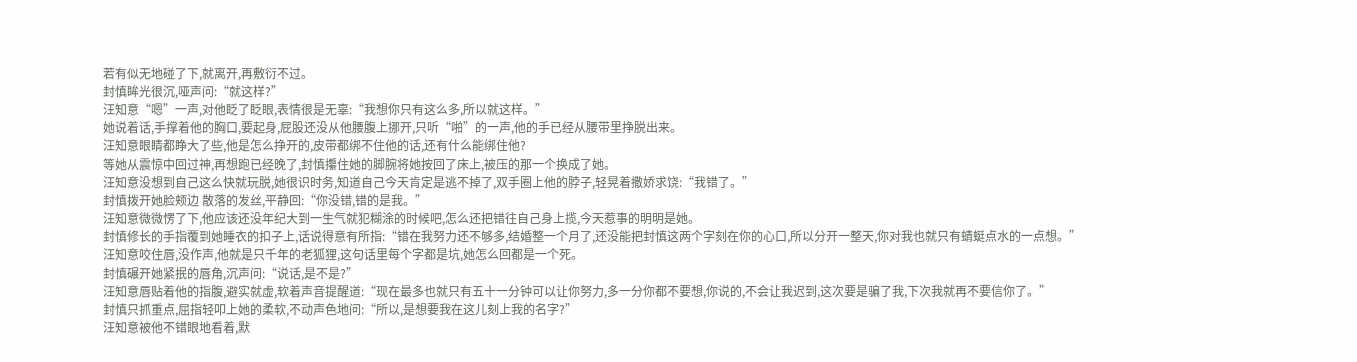若有似无地碰了下,就离开,再敷衍不过。
封慎眸光很沉,哑声问:“就这样?”
汪知意“嗯”一声,对他眨了眨眼,表情很是无辜:“我想你只有这么多,所以就这样。”
她说着话,手撑着他的胸口,要起身,屁股还没从他腰腹上挪开,只听“啪”的一声,他的手已经从腰带里挣脱出来。
汪知意眼睛都睁大了些,他是怎么挣开的,皮带都绑不住他的话,还有什么能绑住他?
等她从震惊中回过神,再想跑已经晚了,封慎攥住她的脚腕将她按回了床上,被压的那一个换成了她。
汪知意没想到自己这么快就玩脱,她很识时务,知道自己今天肯定是逃不掉了,双手圈上他的脖子,轻晃着撒娇求饶:“我错了。”
封慎拨开她脸颊边 散落的发丝,平静回:“你没错,错的是我。”
汪知意微微愣了下,他应该还没年纪大到一生气就犯糊涂的时候吧,怎么还把错往自己身上揽,今天惹事的明明是她。
封慎修长的手指覆到她睡衣的扣子上,话说得意有所指:“错在我努力还不够多,结婚整一个月了,还没能把封慎这两个字刻在你的心口,所以分开一整天,你对我也就只有蜻蜓点水的一点想。”
汪知意咬住唇,没作声,他就是只千年的老狐狸,这句话里每个字都是坑,她怎么回都是一个死。
封慎碾开她紧抿的唇角,沉声问:“说话,是不是?”
汪知意唇贴着他的指腹,避实就虚,软着声音提醒道:“现在最多也就只有五十一分钟可以让你努力,多一分你都不要想,你说的,不会让我迟到,这次要是骗了我,下次我就再不要信你了。”
封慎只抓重点,屈指轻叩上她的柔软,不动声色地问:“所以,是想要我在这儿刻上我的名字?”
汪知意被他不错眼地看着,默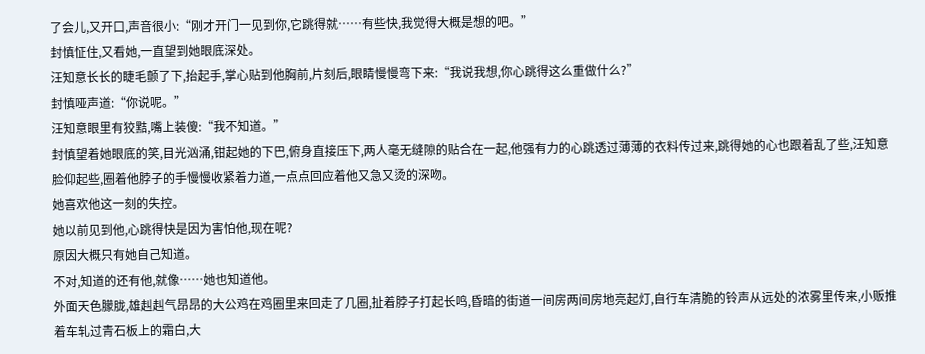了会儿,又开口,声音很小:“刚才开门一见到你,它跳得就……有些快,我觉得大概是想的吧。”
封慎怔住,又看她,一直望到她眼底深处。
汪知意长长的睫毛颤了下,抬起手,掌心贴到他胸前,片刻后,眼睛慢慢弯下来:“我说我想,你心跳得这么重做什么?”
封慎哑声道:“你说呢。”
汪知意眼里有狡黠,嘴上装傻:“我不知道。”
封慎望着她眼底的笑,目光汹涌,钳起她的下巴,俯身直接压下,两人毫无缝隙的贴合在一起,他强有力的心跳透过薄薄的衣料传过来,跳得她的心也跟着乱了些,汪知意脸仰起些,圈着他脖子的手慢慢收紧着力道,一点点回应着他又急又烫的深吻。
她喜欢他这一刻的失控。
她以前见到他,心跳得快是因为害怕他,现在呢?
原因大概只有她自己知道。
不对,知道的还有他,就像……她也知道他。
外面天色朦胧,雄赳赳气昂昂的大公鸡在鸡圈里来回走了几圈,扯着脖子打起长鸣,昏暗的街道一间房两间房地亮起灯,自行车清脆的铃声从远处的浓雾里传来,小贩推着车轧过青石板上的霜白,大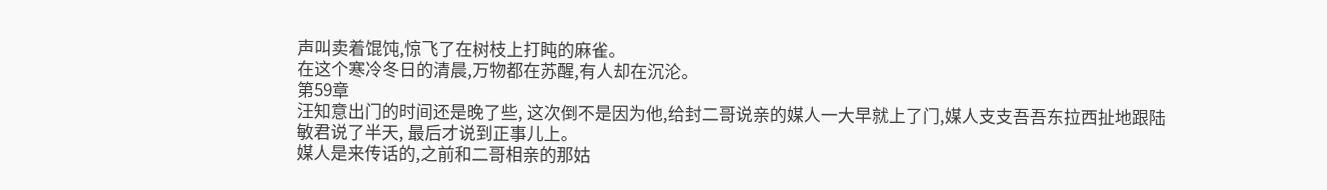声叫卖着馄饨,惊飞了在树枝上打盹的麻雀。
在这个寒冷冬日的清晨,万物都在苏醒,有人却在沉沦。
第59章
汪知意出门的时间还是晚了些, 这次倒不是因为他,给封二哥说亲的媒人一大早就上了门,媒人支支吾吾东拉西扯地跟陆敏君说了半天, 最后才说到正事儿上。
媒人是来传话的,之前和二哥相亲的那姑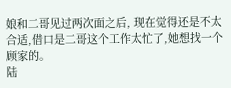娘和二哥见过两次面之后, 现在觉得还是不太合适,借口是二哥这个工作太忙了,她想找一个顾家的。
陆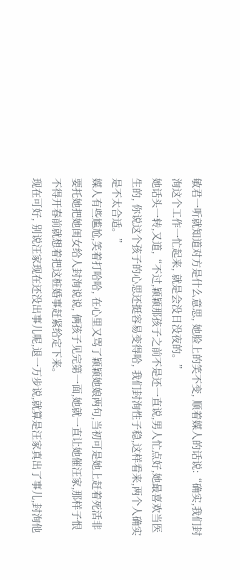敏君一听就知道对方是什么意思, 她脸上的笑不变, 顺着媒人的话说:“确实,我们封洵这个工作一忙起来, 就是会没日没夜的。”
她话头一转,又道,“不过,颖颖那孩子之前不是还一直说,男人忙点好,她最喜欢当医生的, 你说这个孩子的心思还挺容易变得哈, 我们封洵性子稳,这样看来,两个人确实是不太合适。”
媒人有些尴尬,笑着打哈哈, 在心里又骂了颖颖她娘两句,当初可是她上赶着死活非要托她把她闺女给人封洵说说, 俩孩子见完第一面,她就一直让她催汪家,那样子恨不得开春前就想着把这桩婚事赶紧给定下来。
现在可好, 别说汪家现在还没出事儿呢,退一万步说,就算是汪家真出了事儿,封洵他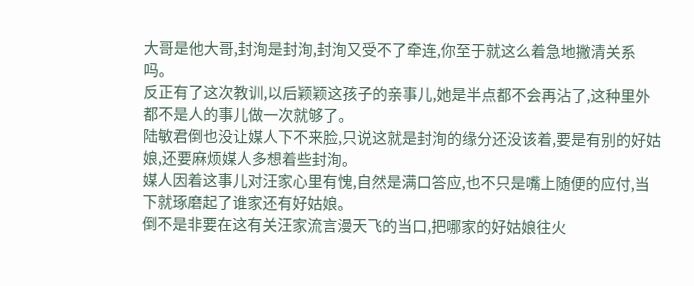大哥是他大哥,封洵是封洵,封洵又受不了牵连,你至于就这么着急地撇清关系吗。
反正有了这次教训,以后颖颖这孩子的亲事儿,她是半点都不会再沾了,这种里外都不是人的事儿做一次就够了。
陆敏君倒也没让媒人下不来脸,只说这就是封洵的缘分还没该着,要是有别的好姑娘,还要麻烦媒人多想着些封洵。
媒人因着这事儿对汪家心里有愧,自然是满口答应,也不只是嘴上随便的应付,当下就琢磨起了谁家还有好姑娘。
倒不是非要在这有关汪家流言漫天飞的当口,把哪家的好姑娘往火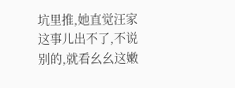坑里推,她直觉汪家这事儿出不了,不说别的,就看幺幺这嫩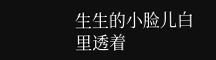生生的小脸儿白里透着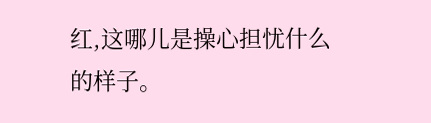红,这哪儿是操心担忧什么的样子。